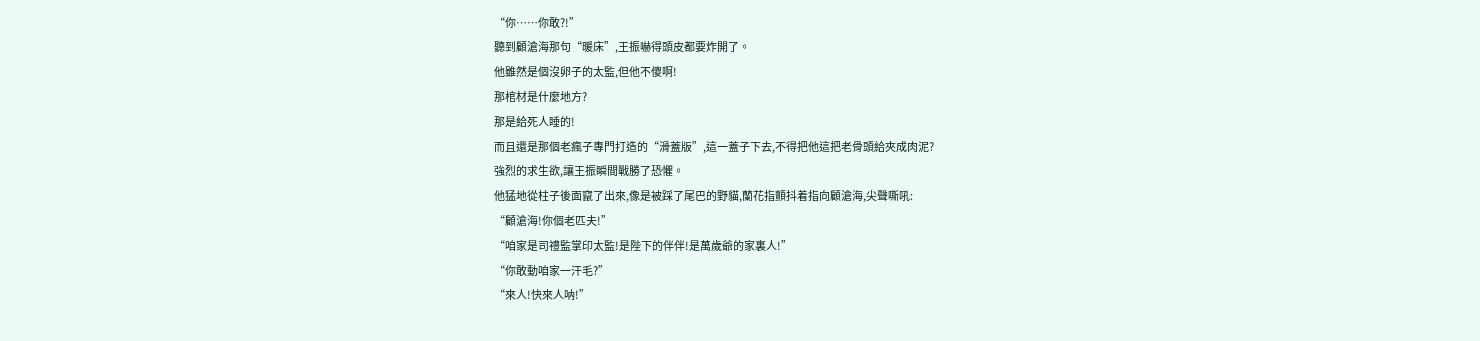“你……你敢?!”
聽到顧滄海那句“暖床”,王振嚇得頭皮都要炸開了。
他雖然是個沒卵子的太監,但他不傻啊!
那棺材是什麼地方?
那是給死人睡的!
而且還是那個老瘋子專門打造的“滑蓋版”,這一蓋子下去,不得把他這把老骨頭給夾成肉泥?
強烈的求生欲,讓王振瞬間戰勝了恐懼。
他猛地從柱子後面竄了出來,像是被踩了尾巴的野貓,蘭花指顫抖着指向顧滄海,尖聲嘶吼:
“顧滄海!你個老匹夫!”
“咱家是司禮監掌印太監!是陛下的伴伴!是萬歲爺的家裏人!”
“你敢動咱家一汗毛?”
“來人!快來人呐!”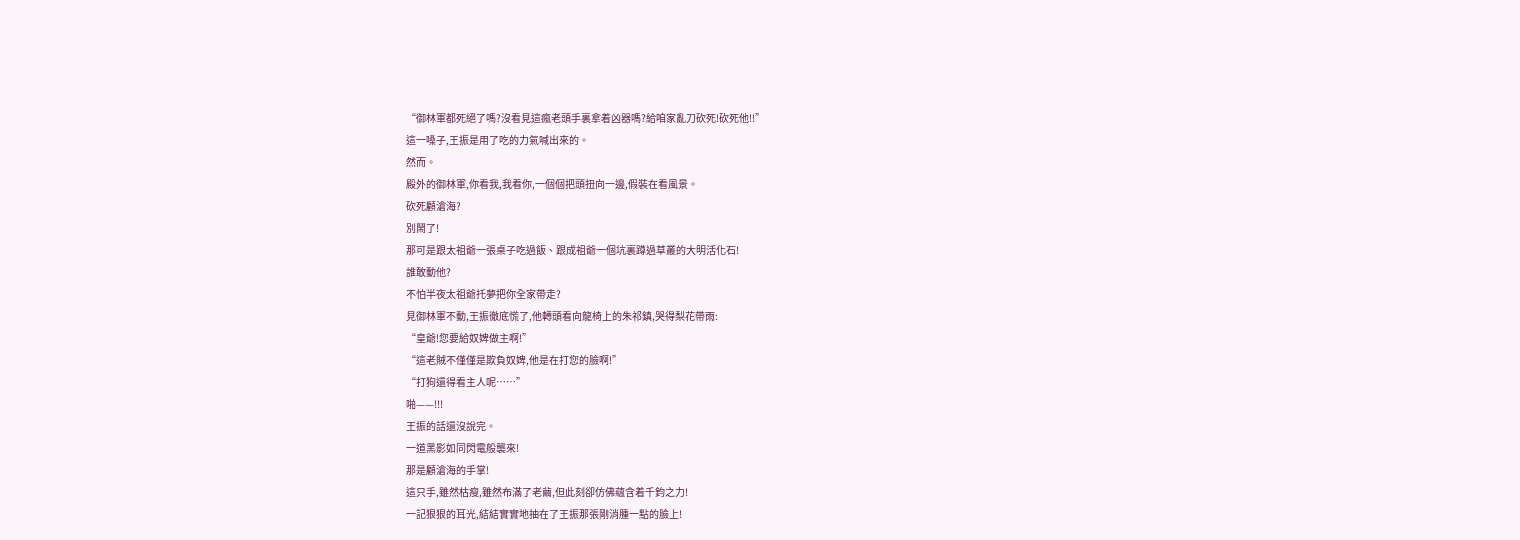“御林軍都死絕了嗎?沒看見這瘋老頭手裏拿着凶器嗎?給咱家亂刀砍死!砍死他!!”
這一嗓子,王振是用了吃的力氣喊出來的。
然而。
殿外的御林軍,你看我,我看你,一個個把頭扭向一邊,假裝在看風景。
砍死顧滄海?
別鬧了!
那可是跟太祖爺一張桌子吃過飯、跟成祖爺一個坑裏蹲過草叢的大明活化石!
誰敢動他?
不怕半夜太祖爺托夢把你全家帶走?
見御林軍不動,王振徹底慌了,他轉頭看向龍椅上的朱祁鎮,哭得梨花帶雨:
“皇爺!您要給奴婢做主啊!”
“這老賊不僅僅是欺負奴婢,他是在打您的臉啊!”
“打狗還得看主人呢……”
啪——!!!
王振的話還沒說完。
一道黑影如同閃電般襲來!
那是顧滄海的手掌!
這只手,雖然枯瘦,雖然布滿了老繭,但此刻卻仿佛蘊含着千鈞之力!
一記狠狠的耳光,結結實實地抽在了王振那張剛消腫一點的臉上!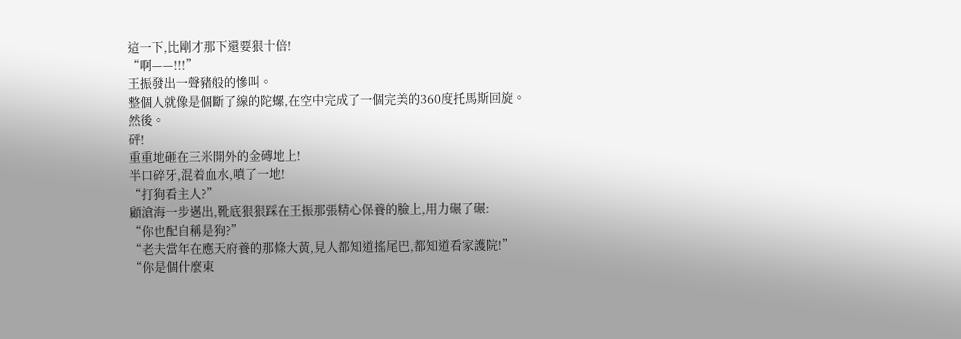這一下,比剛才那下還要狠十倍!
“啊——!!!”
王振發出一聲豬般的慘叫。
整個人就像是個斷了線的陀螺,在空中完成了一個完美的360度托馬斯回旋。
然後。
砰!
重重地砸在三米開外的金磚地上!
半口碎牙,混着血水,噴了一地!
“打狗看主人?”
顧滄海一步邁出,靴底狠狠踩在王振那張精心保養的臉上,用力碾了碾:
“你也配自稱是狗?”
“老夫當年在應天府養的那條大黃,見人都知道搖尾巴,都知道看家護院!”
“你是個什麼東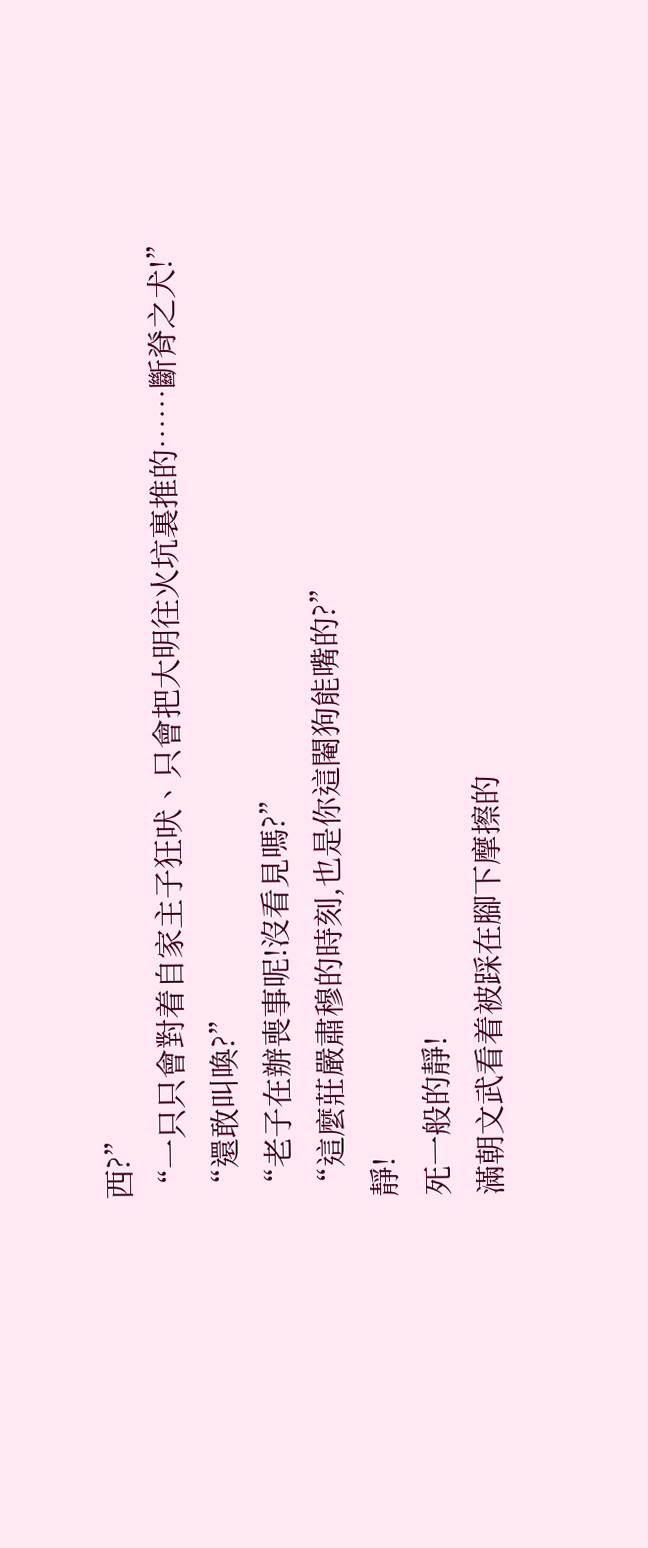西?”
“一只只會對着自家主子狂吠、只會把大明往火坑裏推的……斷脊之犬!”
“還敢叫喚?”
“老子在辦喪事呢!沒看見嗎?”
“這麼莊嚴肅穆的時刻,也是你這閹狗能嘴的?”
靜!
死一般的靜!
滿朝文武看着被踩在腳下摩擦的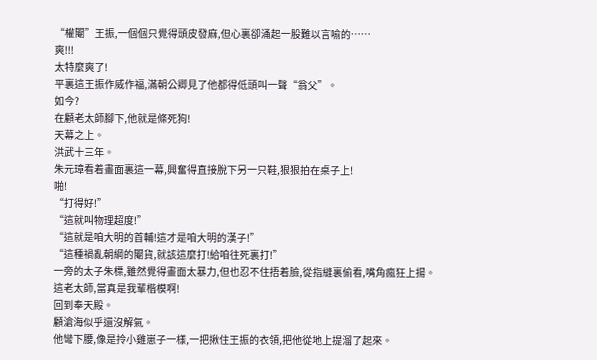“權閹”王振,一個個只覺得頭皮發麻,但心裏卻涌起一股難以言喻的……
爽!!!
太特麼爽了!
平裏這王振作威作福,滿朝公卿見了他都得低頭叫一聲“翁父”。
如今?
在顧老太師腳下,他就是條死狗!
天幕之上。
洪武十三年。
朱元璋看着畫面裏這一幕,興奮得直接脫下另一只鞋,狠狠拍在桌子上!
啪!
“打得好!”
“這就叫物理超度!”
“這就是咱大明的首輔!這才是咱大明的漢子!”
“這種禍亂朝綱的閹貨,就該這麼打!給咱往死裏打!”
一旁的太子朱標,雖然覺得畫面太暴力,但也忍不住捂着臉,從指縫裏偷看,嘴角瘋狂上揚。
這老太師,當真是我輩楷模啊!
回到奉天殿。
顧滄海似乎還沒解氣。
他彎下腰,像是拎小雞崽子一樣,一把揪住王振的衣領,把他從地上提溜了起來。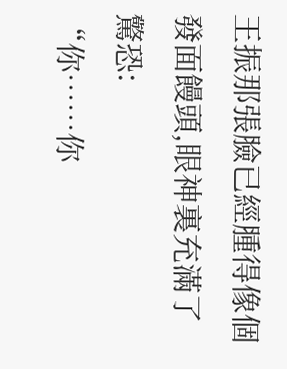王振那張臉已經腫得像個發面饅頭,眼神裏充滿了驚恐:
“你……你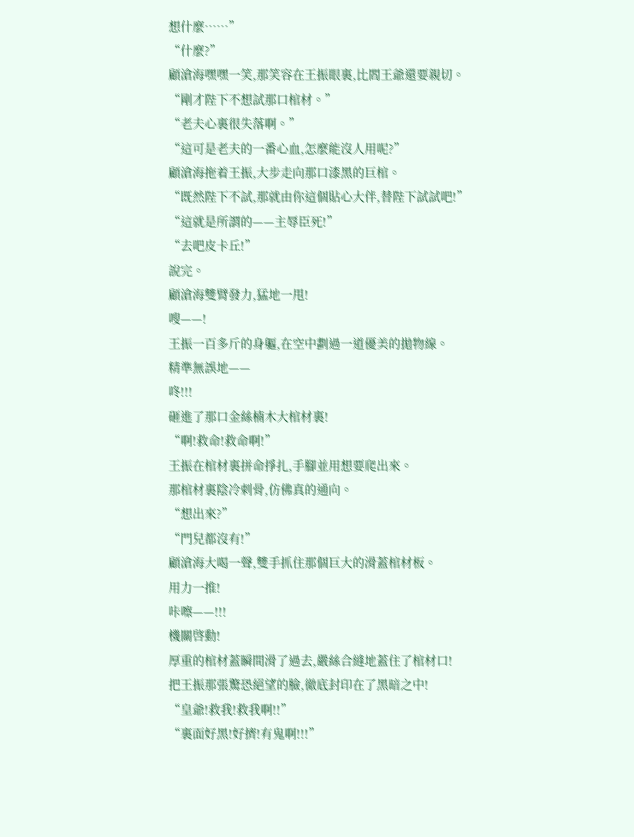想什麼……”
“什麼?”
顧滄海嘿嘿一笑,那笑容在王振眼裏,比閻王爺還要親切。
“剛才陛下不想試那口棺材。”
“老夫心裏很失落啊。”
“這可是老夫的一番心血,怎麼能沒人用呢?”
顧滄海拖着王振,大步走向那口漆黑的巨棺。
“既然陛下不試,那就由你這個貼心大伴,替陛下試試吧!”
“這就是所謂的——主辱臣死!”
“去吧皮卡丘!”
說完。
顧滄海雙臂發力,猛地一甩!
嗖——!
王振一百多斤的身軀,在空中劃過一道優美的拋物線。
精準無誤地——
咚!!!
砸進了那口金絲楠木大棺材裏!
“啊!救命!救命啊!”
王振在棺材裏拼命掙扎,手腳並用想要爬出來。
那棺材裏陰冷刺骨,仿佛真的通向。
“想出來?”
“門兒都沒有!”
顧滄海大喝一聲,雙手抓住那個巨大的滑蓋棺材板。
用力一推!
咔嚓——!!!
機關啓動!
厚重的棺材蓋瞬間滑了過去,嚴絲合縫地蓋住了棺材口!
把王振那張驚恐絕望的臉,徹底封印在了黑暗之中!
“皇爺!救我!救我啊!!”
“裏面好黑!好擠!有鬼啊!!!”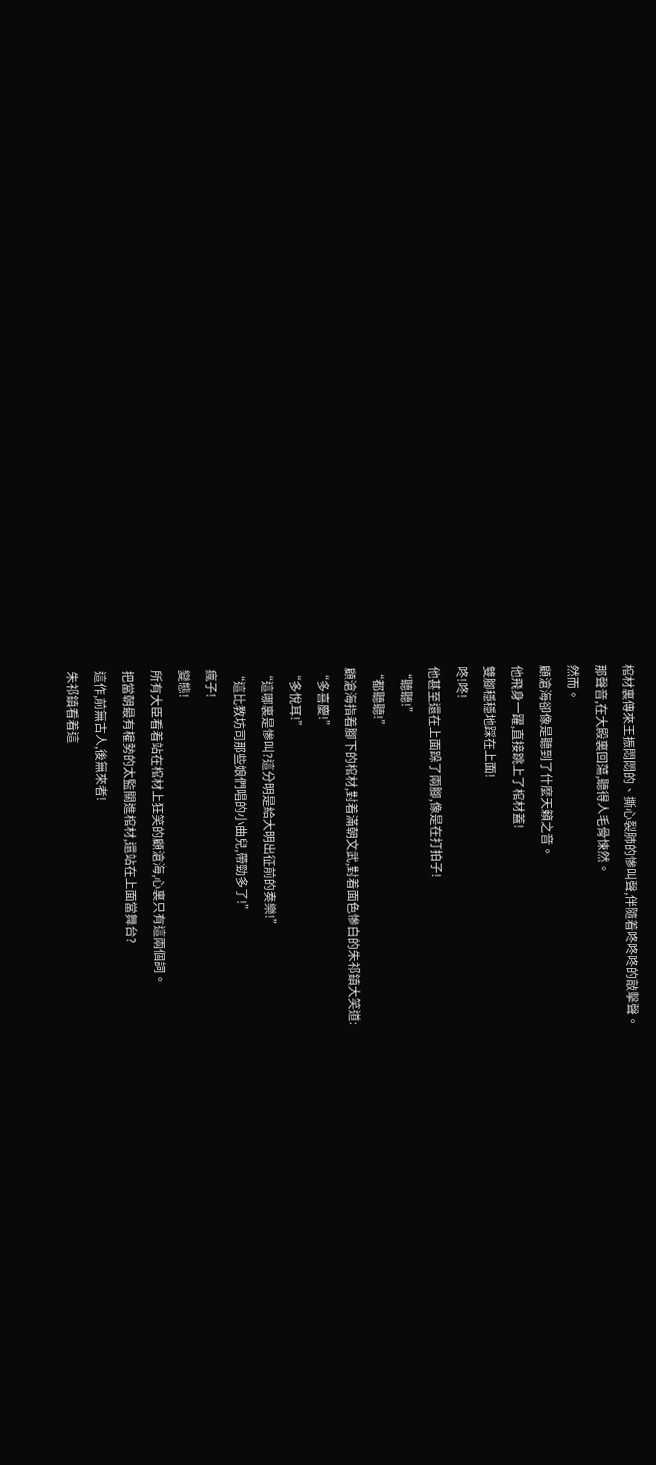棺材裏傳來王振悶悶的、撕心裂肺的慘叫聲,伴隨着咚咚咚的敲擊聲。
那聲音,在大殿裏回蕩,聽得人毛骨悚然。
然而。
顧滄海卻像是聽到了什麼天籟之音。
他飛身一躍,直接跳上了棺材蓋!
雙腳穩穩地踩在上面!
咚!咚!
他甚至還在上面跺了兩腳,像是在打拍子!
“聽聽!”
“都聽聽!”
顧滄海指着腳下的棺材,對着滿朝文武,對着面色慘白的朱祁鎮大笑道:
“多喜慶!”
“多悅耳!”
“這哪裏是慘叫?這分明是給大明出征前的奏樂!”
“這比教坊司那些娘們唱的小曲兒,帶勁多了!”
瘋子!
變態!
所有大臣看着站在棺材上狂笑的顧滄海,心裏只有這兩個詞。
把當朝最有權勢的太監關進棺材,還站在上面當舞台?
這作,前無古人,後無來者!
朱祁鎮看着這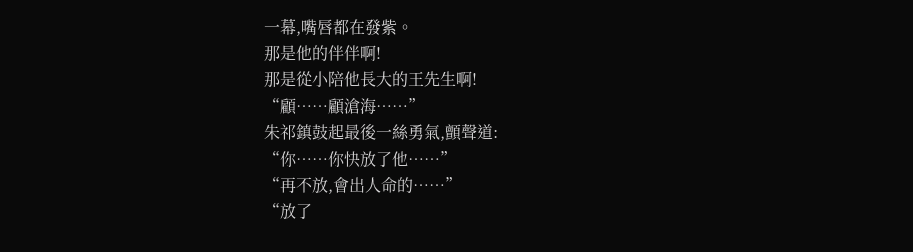一幕,嘴唇都在發紫。
那是他的伴伴啊!
那是從小陪他長大的王先生啊!
“顧……顧滄海……”
朱祁鎮鼓起最後一絲勇氣,顫聲道:
“你……你快放了他……”
“再不放,會出人命的……”
“放了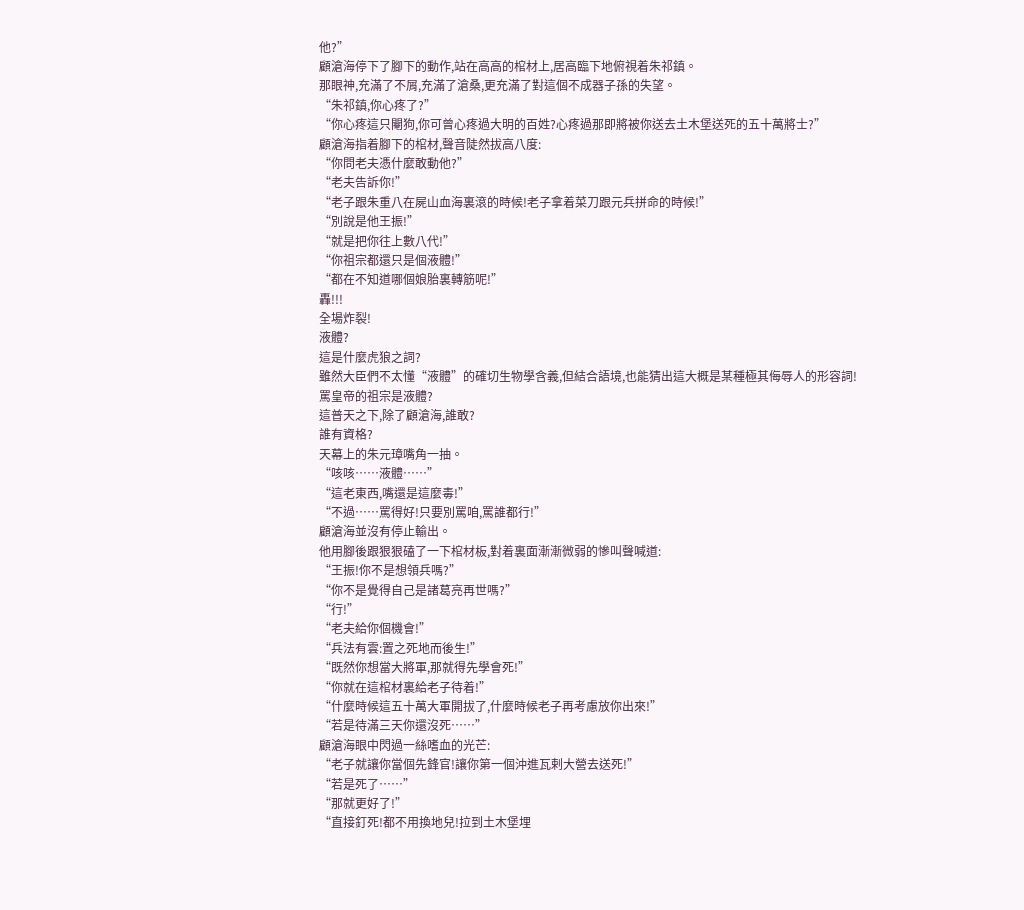他?”
顧滄海停下了腳下的動作,站在高高的棺材上,居高臨下地俯視着朱祁鎮。
那眼神,充滿了不屑,充滿了滄桑,更充滿了對這個不成器子孫的失望。
“朱祁鎮,你心疼了?”
“你心疼這只閹狗,你可曾心疼過大明的百姓?心疼過那即將被你送去土木堡送死的五十萬將士?”
顧滄海指着腳下的棺材,聲音陡然拔高八度:
“你問老夫憑什麼敢動他?”
“老夫告訴你!”
“老子跟朱重八在屍山血海裏滾的時候!老子拿着菜刀跟元兵拼命的時候!”
“別說是他王振!”
“就是把你往上數八代!”
“你祖宗都還只是個液體!”
“都在不知道哪個娘胎裏轉筋呢!”
轟!!!
全場炸裂!
液體?
這是什麼虎狼之詞?
雖然大臣們不太懂“液體”的確切生物學含義,但結合語境,也能猜出這大概是某種極其侮辱人的形容詞!
罵皇帝的祖宗是液體?
這普天之下,除了顧滄海,誰敢?
誰有資格?
天幕上的朱元璋嘴角一抽。
“咳咳……液體……”
“這老東西,嘴還是這麼毒!”
“不過……罵得好!只要別罵咱,罵誰都行!”
顧滄海並沒有停止輸出。
他用腳後跟狠狠磕了一下棺材板,對着裏面漸漸微弱的慘叫聲喊道:
“王振!你不是想領兵嗎?”
“你不是覺得自己是諸葛亮再世嗎?”
“行!”
“老夫給你個機會!”
“兵法有雲:置之死地而後生!”
“既然你想當大將軍,那就得先學會死!”
“你就在這棺材裏給老子待着!”
“什麼時候這五十萬大軍開拔了,什麼時候老子再考慮放你出來!”
“若是待滿三天你還沒死……”
顧滄海眼中閃過一絲嗜血的光芒:
“老子就讓你當個先鋒官!讓你第一個沖進瓦剌大營去送死!”
“若是死了……”
“那就更好了!”
“直接釘死!都不用換地兒!拉到土木堡埋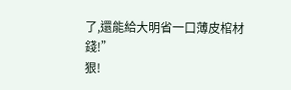了,還能給大明省一口薄皮棺材錢!”
狠!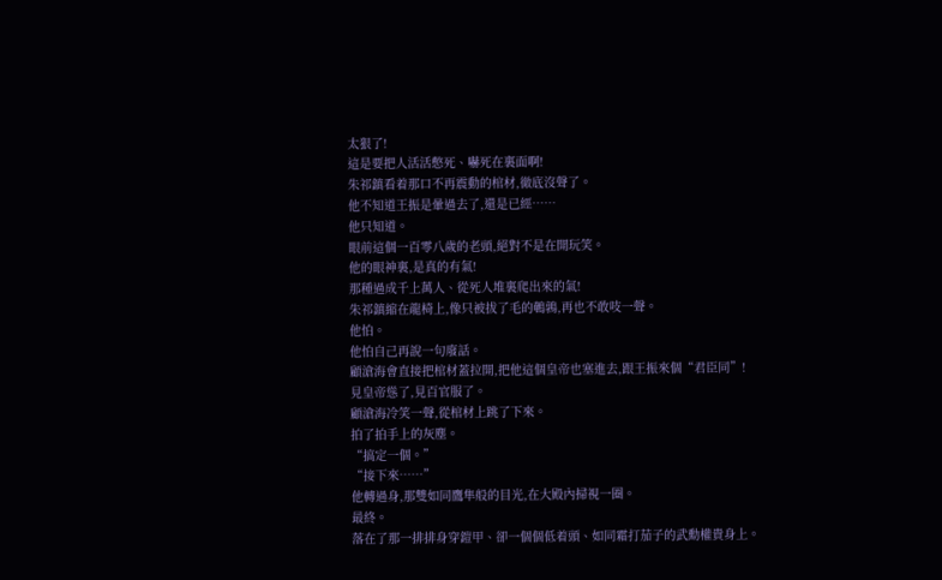太狠了!
這是要把人活活憋死、嚇死在裏面啊!
朱祁鎮看着那口不再震動的棺材,徹底沒聲了。
他不知道王振是暈過去了,還是已經……
他只知道。
眼前這個一百零八歲的老頭,絕對不是在開玩笑。
他的眼神裏,是真的有氣!
那種過成千上萬人、從死人堆裏爬出來的氣!
朱祁鎮縮在龍椅上,像只被拔了毛的鵪鶉,再也不敢吱一聲。
他怕。
他怕自己再說一句廢話。
顧滄海會直接把棺材蓋拉開,把他這個皇帝也塞進去,跟王振來個“君臣同”!
見皇帝慫了,見百官服了。
顧滄海冷笑一聲,從棺材上跳了下來。
拍了拍手上的灰塵。
“搞定一個。”
“接下來……”
他轉過身,那雙如同鷹隼般的目光,在大殿內掃視一圈。
最終。
落在了那一排排身穿鎧甲、卻一個個低着頭、如同霜打茄子的武勳權貴身上。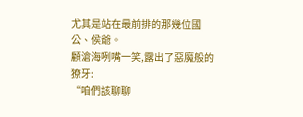尤其是站在最前排的那幾位國公、侯爺。
顧滄海咧嘴一笑,露出了惡魔般的獠牙:
“咱們該聊聊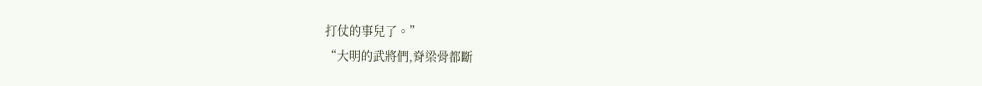打仗的事兒了。”
“大明的武將們,脊梁骨都斷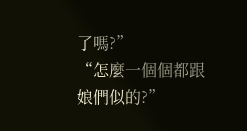了嗎?”
“怎麼一個個都跟娘們似的?”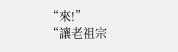“來!”
“讓老祖宗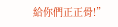給你們正正骨!”